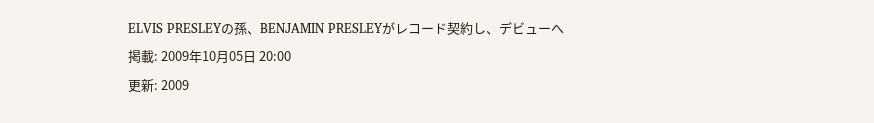ELVIS PRESLEYの孫、BENJAMIN PRESLEYがレコード契約し、デビューへ
掲載: 2009年10月05日 20:00
更新: 2009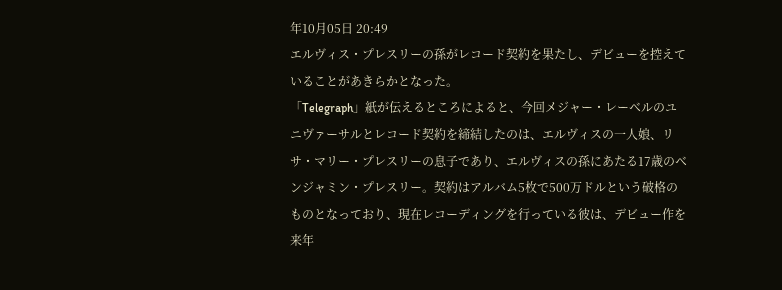年10月05日 20:49
エルヴィス・プレスリーの孫がレコード契約を果たし、デビューを控えていることがあきらかとなった。
「Telegraph」紙が伝えるところによると、今回メジャー・レーベルのユニヴァーサルとレコード契約を締結したのは、エルヴィスの一人娘、リサ・マリー・プレスリーの息子であり、エルヴィスの孫にあたる17歳のベンジャミン・プレスリー。契約はアルバム5枚で500万ドルという破格のものとなっており、現在レコーディングを行っている彼は、デビュー作を来年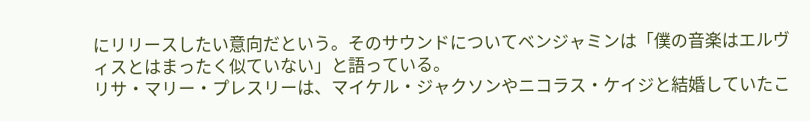にリリースしたい意向だという。そのサウンドについてベンジャミンは「僕の音楽はエルヴィスとはまったく似ていない」と語っている。
リサ・マリー・プレスリーは、マイケル・ジャクソンやニコラス・ケイジと結婚していたこ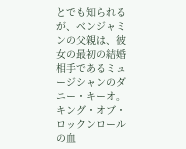とでも知られるが、ベンジャミンの父親は、彼女の最初の結婚相手であるミュージシャンのダニー・キーオ。キング・オブ・ロックンロールの血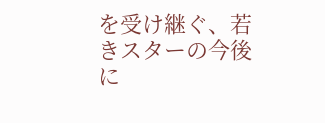を受け継ぐ、若きスターの今後に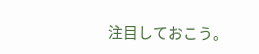注目しておこう。